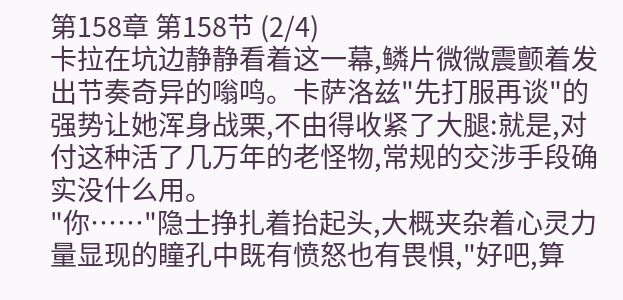第158章 第158节 (2/4)
卡拉在坑边静静看着这一幕,鳞片微微震颤着发出节奏奇异的嗡鸣。卡萨洛兹"先打服再谈"的强势让她浑身战栗,不由得收紧了大腿:就是,对付这种活了几万年的老怪物,常规的交涉手段确实没什么用。
"你……"隐士挣扎着抬起头,大概夹杂着心灵力量显现的瞳孔中既有愤怒也有畏惧,"好吧,算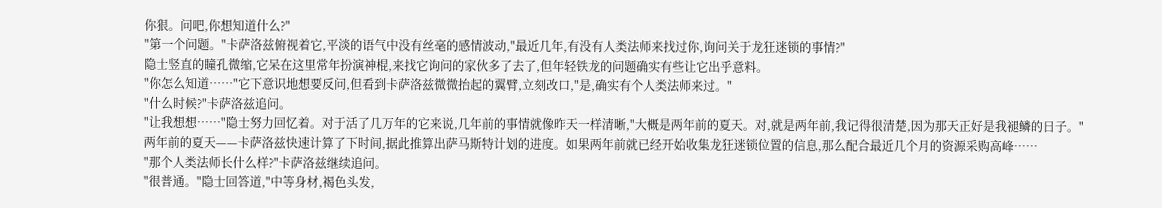你狠。问吧,你想知道什么?"
"第一个问题。"卡萨洛兹俯视着它,平淡的语气中没有丝毫的感情波动,"最近几年,有没有人类法师来找过你,询问关于龙狂迷锁的事情?"
隐士竖直的瞳孔微缩,它呆在这里常年扮演神棍,来找它询问的家伙多了去了,但年轻铁龙的问题确实有些让它出乎意料。
"你怎么知道……"它下意识地想要反问,但看到卡萨洛兹微微抬起的翼臂,立刻改口,"是,确实有个人类法师来过。"
"什么时候?"卡萨洛兹追问。
"让我想想……"隐士努力回忆着。对于活了几万年的它来说,几年前的事情就像昨天一样清晰,"大概是两年前的夏天。对,就是两年前,我记得很清楚,因为那天正好是我褪鳞的日子。"
两年前的夏天——卡萨洛兹快速计算了下时间,据此推算出萨马斯特计划的进度。如果两年前就已经开始收集龙狂迷锁位置的信息,那么配合最近几个月的资源采购高峰……
"那个人类法师长什么样?"卡萨洛兹继续追问。
"很普通。"隐士回答道,"中等身材,褐色头发,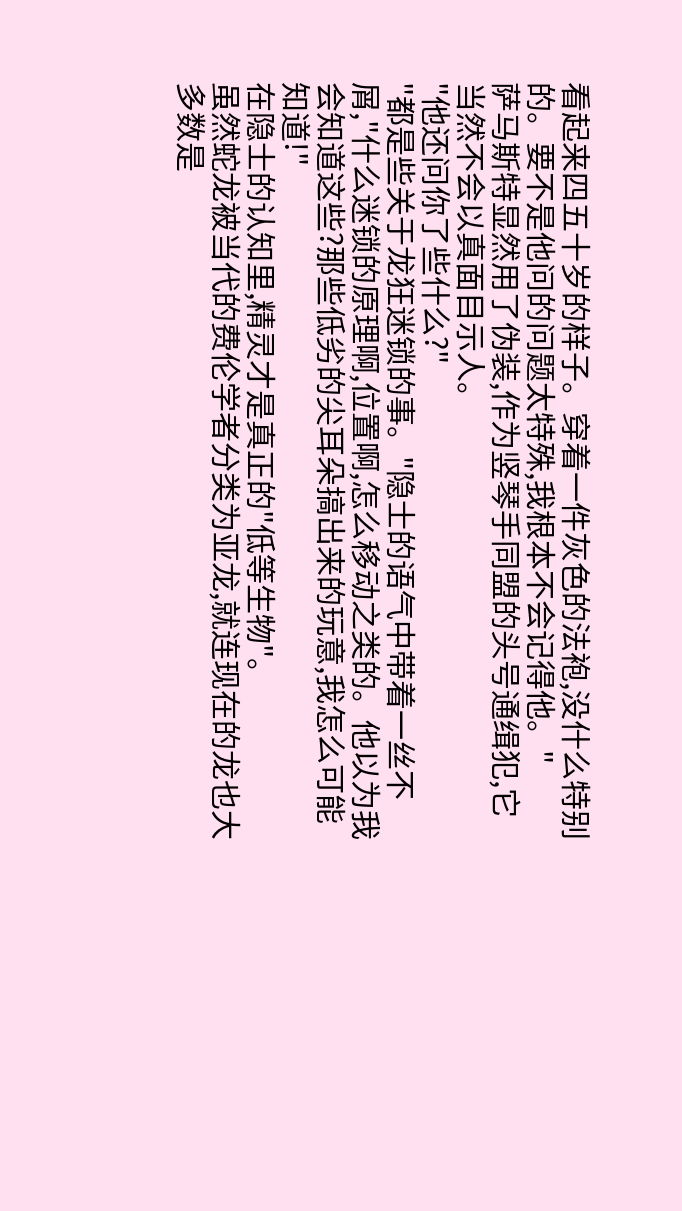看起来四五十岁的样子。穿着一件灰色的法袍,没什么特别的。要不是他问的问题太特殊,我根本不会记得他。"
萨马斯特显然用了伪装,作为竖琴手同盟的头号通缉犯,它当然不会以真面目示人。
"他还问你了些什么?"
"都是些关于龙狂迷锁的事。"隐士的语气中带着一丝不屑,"什么迷锁的原理啊,位置啊,怎么移动之类的。他以为我会知道这些?那些低劣的尖耳朵搞出来的玩意,我怎么可能知道!"
在隐士的认知里,精灵才是真正的"低等生物"。
虽然蛇龙被当代的费伦学者分类为亚龙,就连现在的龙也大多数是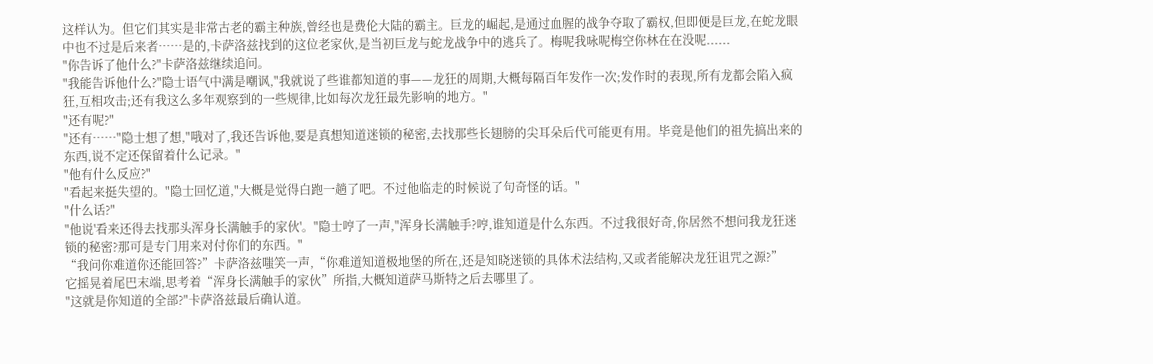这样认为。但它们其实是非常古老的霸主种族,曾经也是费伦大陆的霸主。巨龙的崛起,是通过血腥的战争夺取了霸权,但即便是巨龙,在蛇龙眼中也不过是后来者……是的,卡萨洛兹找到的这位老家伙,是当初巨龙与蛇龙战争中的逃兵了。梅呢我咏呢梅空你林在在没呢......
"你告诉了他什么?"卡萨洛兹继续追问。
"我能告诉他什么?"隐士语气中满是嘲讽,"我就说了些谁都知道的事——龙狂的周期,大概每隔百年发作一次;发作时的表现,所有龙都会陷入疯狂,互相攻击;还有我这么多年观察到的一些规律,比如每次龙狂最先影响的地方。"
"还有呢?"
"还有……"隐士想了想,"哦对了,我还告诉他,要是真想知道迷锁的秘密,去找那些长翅膀的尖耳朵后代可能更有用。毕竟是他们的祖先搞出来的东西,说不定还保留着什么记录。"
"他有什么反应?"
"看起来挺失望的。"隐士回忆道,"大概是觉得白跑一趟了吧。不过他临走的时候说了句奇怪的话。"
"什么话?"
"他说'看来还得去找那头浑身长满触手的家伙'。"隐士哼了一声,"浑身长满触手?哼,谁知道是什么东西。不过我很好奇,你居然不想问我龙狂迷锁的秘密?那可是专门用来对付你们的东西。"
“我问你难道你还能回答?”卡萨洛兹嗤笑一声,“你难道知道极地堡的所在,还是知晓迷锁的具体术法结构,又或者能解决龙狂诅咒之源?”
它摇晃着尾巴末端,思考着“浑身长满触手的家伙”所指,大概知道萨马斯特之后去哪里了。
"这就是你知道的全部?"卡萨洛兹最后确认道。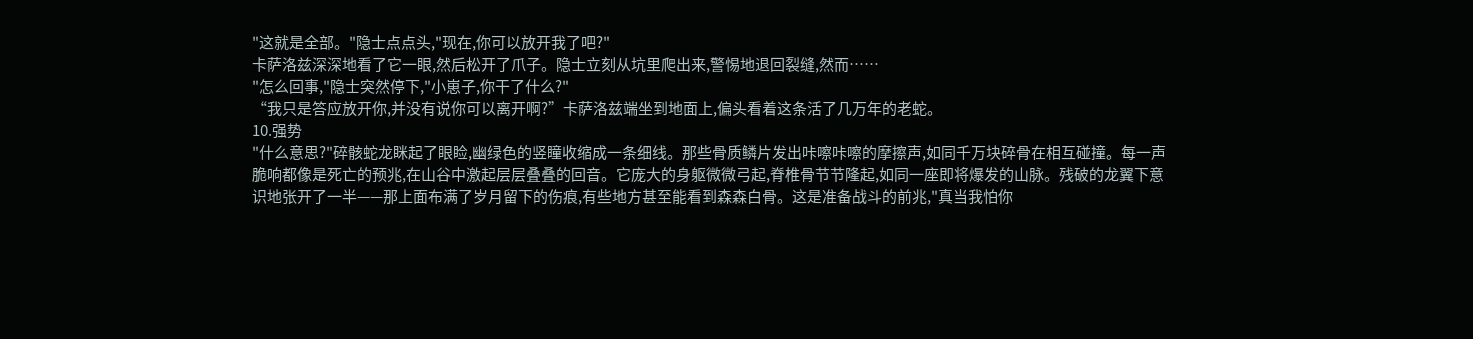"这就是全部。"隐士点点头,"现在,你可以放开我了吧?"
卡萨洛兹深深地看了它一眼,然后松开了爪子。隐士立刻从坑里爬出来,警惕地退回裂缝,然而……
"怎么回事,"隐士突然停下,"小崽子,你干了什么?"
“我只是答应放开你,并没有说你可以离开啊?”卡萨洛兹端坐到地面上,偏头看着这条活了几万年的老蛇。
10.强势
"什么意思?"碎骸蛇龙眯起了眼睑,幽绿色的竖瞳收缩成一条细线。那些骨质鳞片发出咔嚓咔嚓的摩擦声,如同千万块碎骨在相互碰撞。每一声脆响都像是死亡的预兆,在山谷中激起层层叠叠的回音。它庞大的身躯微微弓起,脊椎骨节节隆起,如同一座即将爆发的山脉。残破的龙翼下意识地张开了一半——那上面布满了岁月留下的伤痕,有些地方甚至能看到森森白骨。这是准备战斗的前兆,"真当我怕你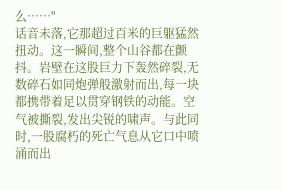么……"
话音未落,它那超过百米的巨躯猛然扭动。这一瞬间,整个山谷都在颤抖。岩壁在这股巨力下轰然碎裂,无数碎石如同炮弹般激射而出,每一块都携带着足以贯穿钢铁的动能。空气被撕裂,发出尖锐的啸声。与此同时,一股腐朽的死亡气息从它口中喷涌而出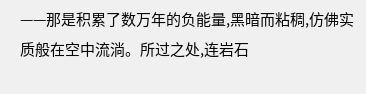——那是积累了数万年的负能量,黑暗而粘稠,仿佛实质般在空中流淌。所过之处,连岩石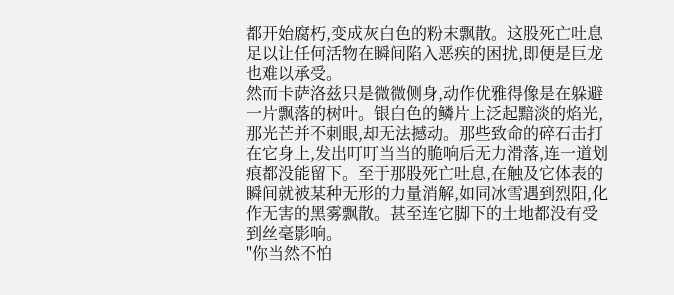都开始腐朽,变成灰白色的粉末飘散。这股死亡吐息足以让任何活物在瞬间陷入恶疾的困扰,即便是巨龙也难以承受。
然而卡萨洛兹只是微微侧身,动作优雅得像是在躲避一片飘落的树叶。银白色的鳞片上泛起黯淡的焰光,那光芒并不刺眼,却无法撼动。那些致命的碎石击打在它身上,发出叮叮当当的脆响后无力滑落,连一道划痕都没能留下。至于那股死亡吐息,在触及它体表的瞬间就被某种无形的力量消解,如同冰雪遇到烈阳,化作无害的黑雾飘散。甚至连它脚下的土地都没有受到丝毫影响。
"你当然不怕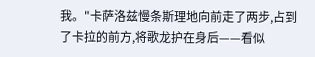我。"卡萨洛兹慢条斯理地向前走了两步,占到了卡拉的前方,将歌龙护在身后——看似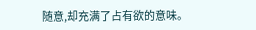随意,却充满了占有欲的意味。